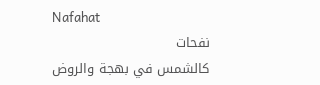Nafahat
نفحات
كالشمس في بهجة والروض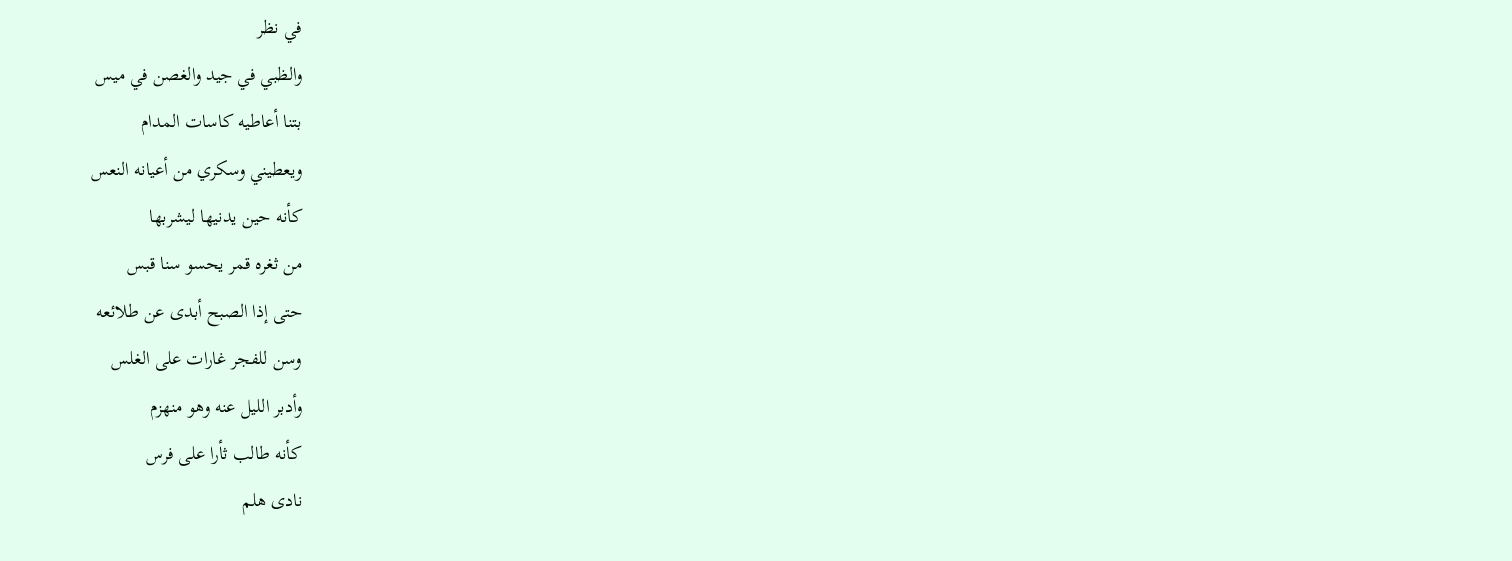في نظر
والظبي في جيد والغصن في ميس
بتنا أعاطيه كاسات المدام
ويعطيني وسكري من أعيانه النعس
كأنه حين يدنيها ليشربها
من ثغره قمر يحسو سنا قبس
حتى إذا الصبح أبدى عن طلائعه
وسن للفجر غارات على الغلس
وأدبر الليل عنه وهو منهزم
كأنه طالب ثأرا على فرس
نادى هلم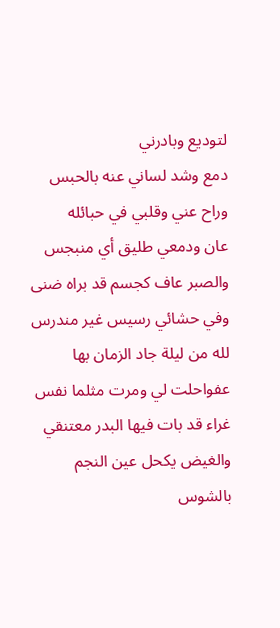لتوديع وبادرني
دمع وشد لساني عنه بالحبس
وراح عني وقلبي في حبائله
عان ودمعي طليق أي منبجس
والصبر عاف كجسم قد براه ضنى
وفي حشائي رسيس غير مندرس
لله من ليلة جاد الزمان بها
عفواحلت لي ومرت مثلما نفس
غراء قد بات فيها البدر معتنقي
والغيض يكحل عين النجم بالشوس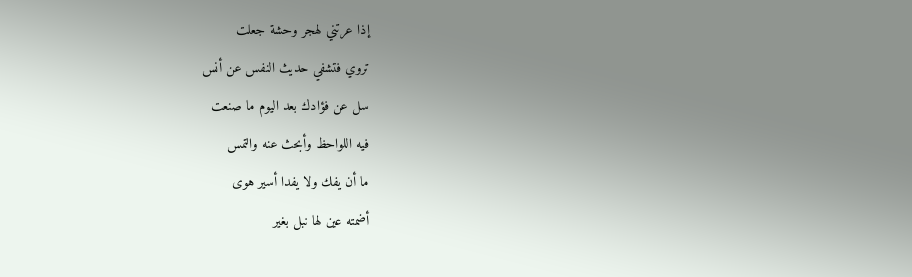إذا عرتني لهجر وحشة جعلت
تروي فتشفي حديث النفس عن أنس
سل عن فؤادك بعد اليوم ما صنعت
فيه اللواحظ وأبحث عنه والتمس
ما أن يفك ولا يفدا أسير هوى
أضمته عين لها نبل بغير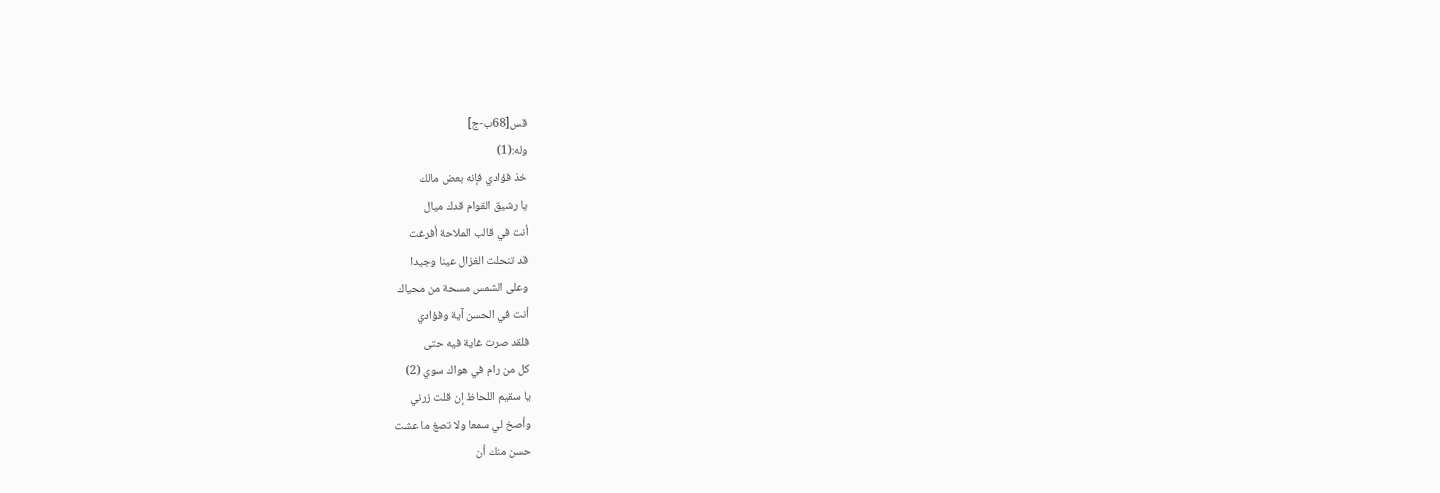قس[68ب-ج]
وله:(1)
خذ فؤادي فإنه بعض مالك
يا رشيق القوام قدك ميال
أنت في قالب الملاحة أفرغت
قد تنحلت الغزال عينا وجيدا
وعلى الشمس مسحة من محياك
أنت في الحسن آية وفؤادي
فلقد صرت غاية فيه حتى
كل من رام في هواك سوي (2)
يا سقيم اللحاظ إن قلت زرني
وأصخ لي سمعا ولا تصغ ما عشت
حسن منك أن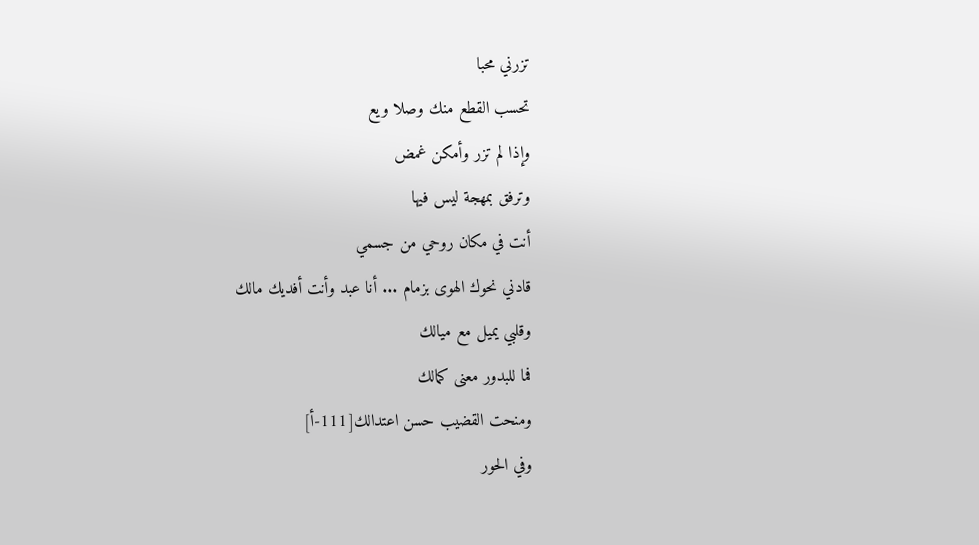تزرني محبا
تحسب القطع منك وصلا ويع
وإذا لم تزر وأمكن غمض
وترفق بمهجة ليس فيها
أنت في مكان روحي من جسمي
قادني نحوك الهوى بزمام ... أنا عبد وأنت أفديك مالك
وقلبي يميل مع ميالك
فما للبدور معنى كمالك
ومنحت القضيب حسن اعتدالك[111-أ]
وفي الحور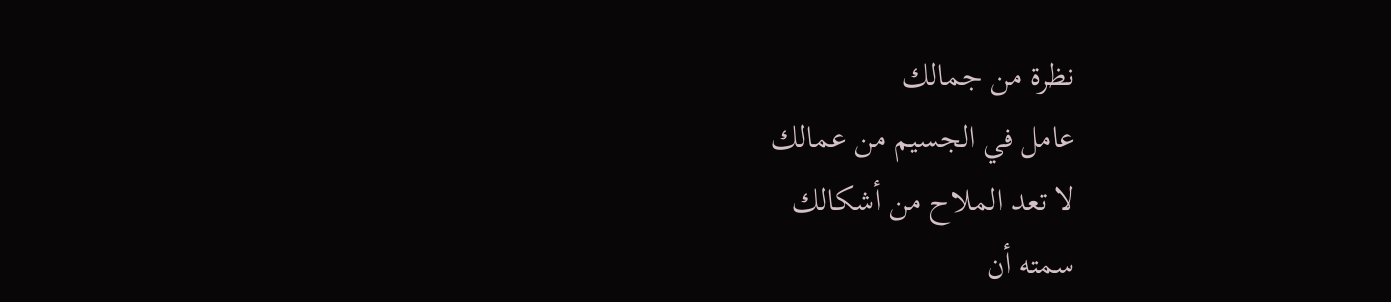نظرة من جمالك
عامل في الجسيم من عمالك
لا تعد الملاح من أشكالك
سمته أن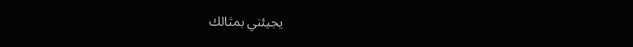يجيئني بمثالك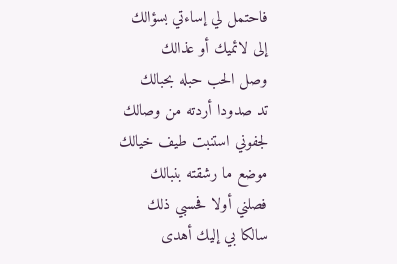فاحتمل لي إساءتي بسؤالك
إلى لائميك أو عذالك
وصل الحب حبله بحبالك
تد صدودا أردته من وصالك
لجفوني استنبت طيف خيالك
موضع ما رشقته بنبالك
فصلني أولا فحسبي ذلك
سالكا بي إليك أهدى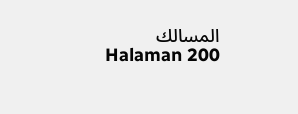المسالك
Halaman 200